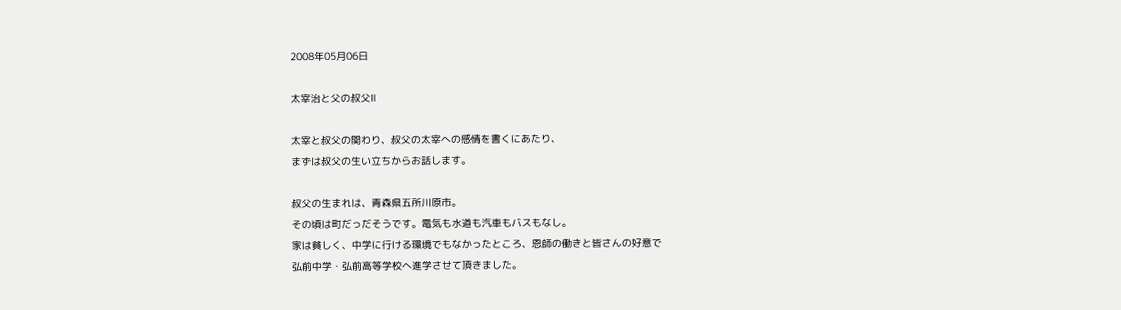2008年05月06日

太宰治と父の叔父Ⅱ

太宰と叔父の関わり、叔父の太宰への感情を書くにあたり、
まずは叔父の生い立ちからお話します。

叔父の生まれは、青森県五所川原市。
その頃は町だっだそうです。電気も水道も汽車もバスもなし。
家は貧しく、中学に行ける環境でもなかったところ、恩師の働きと皆さんの好意で
弘前中学・弘前高等学校へ進学させて頂きました。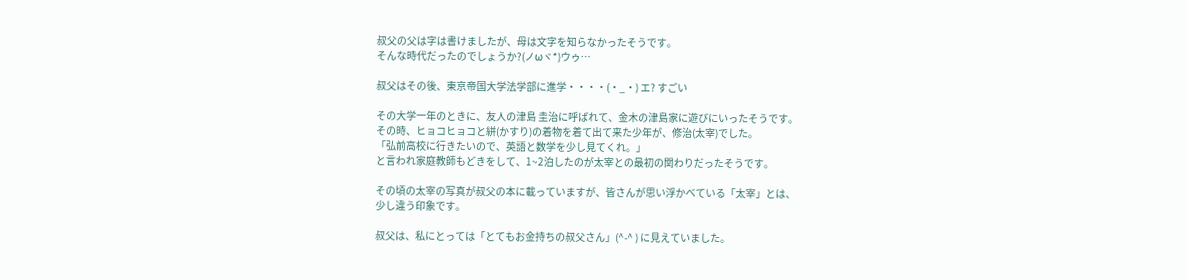叔父の父は字は書けましたが、母は文字を知らなかったそうです。
そんな時代だったのでしょうか?(ノωヾ*)ウゥ…

叔父はその後、東京帝国大学法学部に進学・・・・(・_・) エ? すごい

その大学一年のときに、友人の津島 圭治に呼ばれて、金木の津島家に遊びにいったそうです。
その時、ヒョコヒョコと絣(かすり)の着物を着て出て来た少年が、修治(太宰)でした。
「弘前高校に行きたいので、英語と数学を少し見てくれ。」
と言われ家庭教師もどきをして、1~2泊したのが太宰との最初の関わりだったそうです。

その頃の太宰の写真が叔父の本に載っていますが、皆さんが思い浮かべている「太宰」とは、
少し違う印象です。

叔父は、私にとっては「とてもお金持ちの叔父さん」(^-^ ) に見えていました。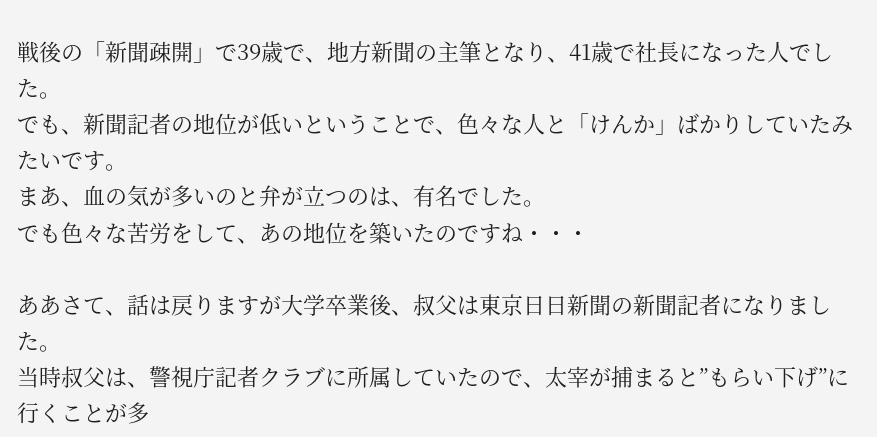戦後の「新聞疎開」で39歳で、地方新聞の主筆となり、41歳で社長になった人でした。
でも、新聞記者の地位が低いということで、色々な人と「けんか」ばかりしていたみたいです。
まあ、血の気が多いのと弁が立つのは、有名でした。
でも色々な苦労をして、あの地位を築いたのですね・・・

ああさて、話は戻りますが大学卒業後、叔父は東京日日新聞の新聞記者になりました。
当時叔父は、警視庁記者クラブに所属していたので、太宰が捕まると”もらい下げ”に
行くことが多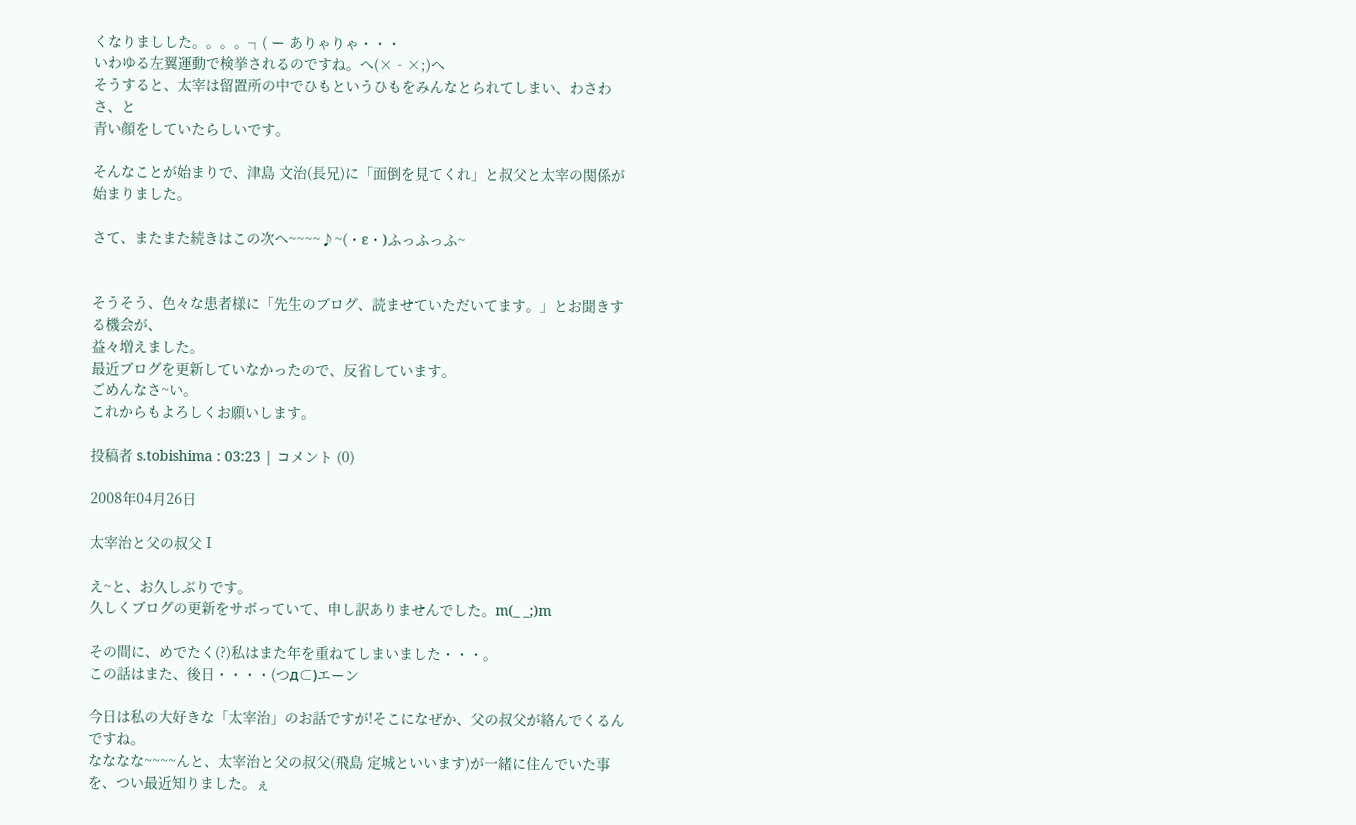くなりましした。。。。┐( ー ありゃりゃ・・・
いわゆる左翼運動で検挙されるのですね。へ(×‐×;)へ
そうすると、太宰は留置所の中でひもというひもをみんなとられてしまい、わさわさ、と
青い顔をしていたらしいです。

そんなことが始まりで、津島 文治(長兄)に「面倒を見てくれ」と叔父と太宰の関係が始まりました。

さて、またまた続きはこの次へ~~~~♪~(・ε・)ふっふっふ~


そうそう、色々な患者様に「先生のブログ、読ませていただいてます。」とお聞きする機会が、
益々増えました。
最近ブログを更新していなかったので、反省しています。
ごめんなさ~い。
これからもよろしくお願いします。

投稿者 s.tobishima : 03:23 | コメント (0)

2008年04月26日

太宰治と父の叔父Ⅰ

え~と、お久しぶりです。
久しくブログの更新をサボっていて、申し訳ありませんでした。m(_ _;)m

その間に、めでたく(?)私はまた年を重ねてしまいました・・・。
この話はまた、後日・・・・(つд⊂)エーン

今日は私の大好きな「太宰治」のお話ですが!そこになぜか、父の叔父が絡んでくるんですね。
なななな~~~~んと、太宰治と父の叔父(飛島 定城といいます)が一緒に住んでいた事を、つい最近知りました。ぇ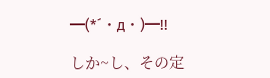━(*´・д・)━!!

しか~し、その定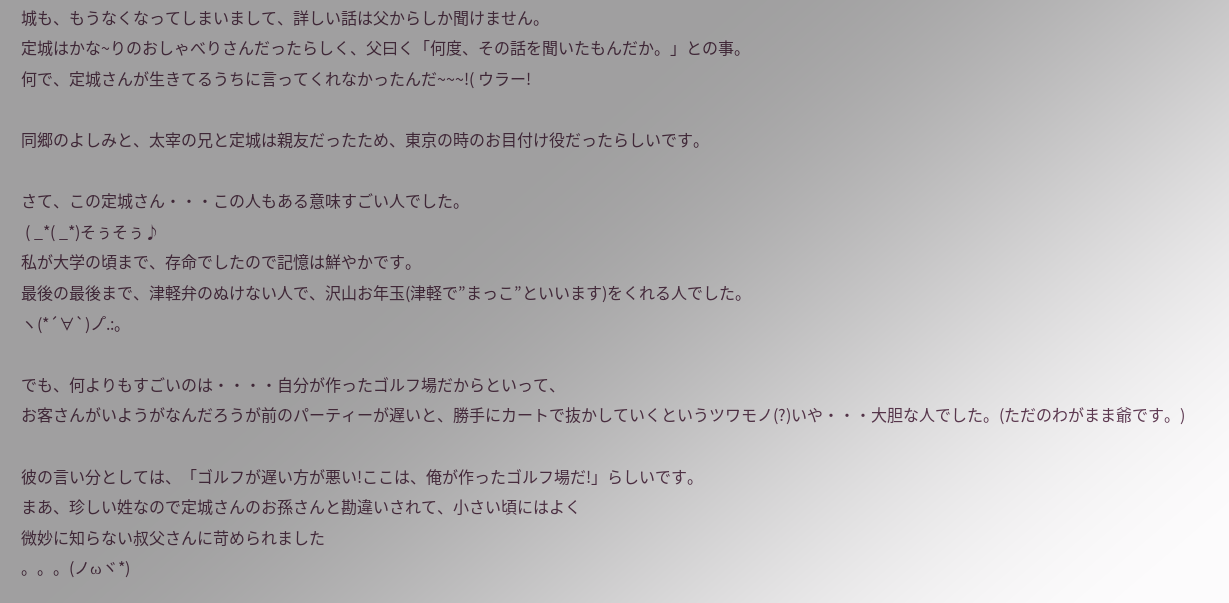城も、もうなくなってしまいまして、詳しい話は父からしか聞けません。
定城はかな~りのおしゃべりさんだったらしく、父曰く「何度、その話を聞いたもんだか。」との事。
何で、定城さんが生きてるうちに言ってくれなかったんだ~~~!( ウラー!

同郷のよしみと、太宰の兄と定城は親友だったため、東京の時のお目付け役だったらしいです。

さて、この定城さん・・・この人もある意味すごい人でした。
 ( _*( _*)そぅそぅ♪
私が大学の頃まで、存命でしたので記憶は鮮やかです。
最後の最後まで、津軽弁のぬけない人で、沢山お年玉(津軽で”まっこ”といいます)をくれる人でした。
ヽ(*´∀`)ノ゚.:。

でも、何よりもすごいのは・・・・自分が作ったゴルフ場だからといって、
お客さんがいようがなんだろうが前のパーティーが遅いと、勝手にカートで抜かしていくというツワモノ(?)いや・・・大胆な人でした。(ただのわがまま爺です。)

彼の言い分としては、「ゴルフが遅い方が悪い!ここは、俺が作ったゴルフ場だ!」らしいです。
まあ、珍しい姓なので定城さんのお孫さんと勘違いされて、小さい頃にはよく
微妙に知らない叔父さんに苛められました
。。。(ノωヾ*)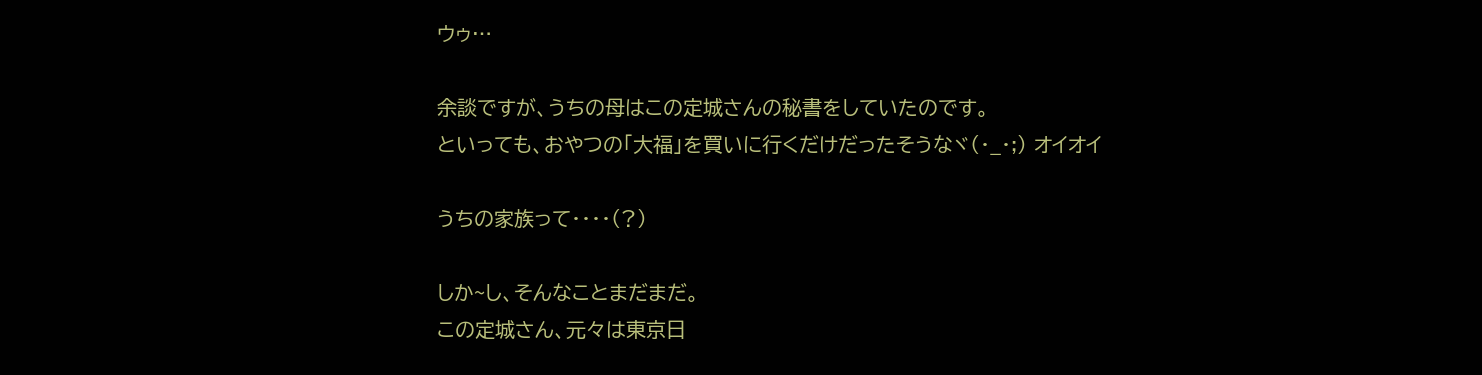ウゥ…

余談ですが、うちの母はこの定城さんの秘書をしていたのです。
といっても、おやつの「大福」を買いに行くだけだったそうなヾ(・_・;) オイオイ

うちの家族って・・・・(?)

しか~し、そんなことまだまだ。
この定城さん、元々は東京日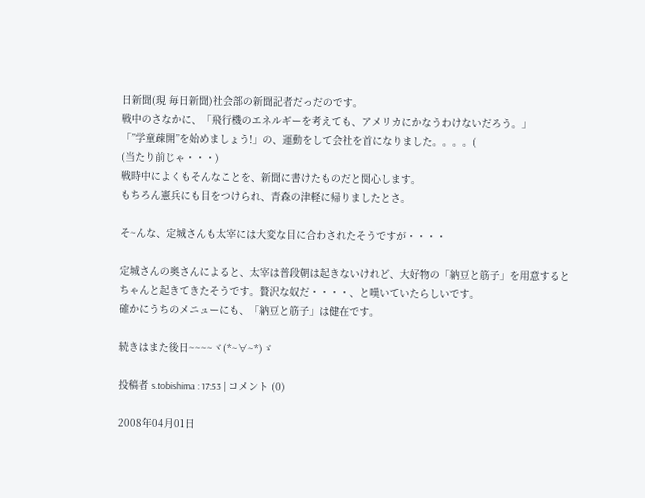日新聞(現 毎日新聞)社会部の新聞記者だっだのです。
戦中のさなかに、「飛行機のエネルギーを考えても、アメリカにかなうわけないだろう。」
「”学童疎開”を始めましょう!」の、運動をして会社を首になりました。。。。(
(当たり前じゃ・・・)
戦時中によくもそんなことを、新聞に書けたものだと関心します。
もちろん憲兵にも目をつけられ、青森の津軽に帰りましたとさ。

そ~んな、定城さんも太宰には大変な目に合わされたそうですが・・・・

定城さんの奥さんによると、太宰は普段朝は起きないけれど、大好物の「納豆と筋子」を用意すると
ちゃんと起きてきたそうです。贅沢な奴だ・・・・、と嘆いていたらしいです。
確かにうちのメニューにも、「納豆と筋子」は健在です。

続きはまた後日~~~~ヾ(*~∀~*)ゞ

投稿者 s.tobishima : 17:53 | コメント (0)

2008年04月01日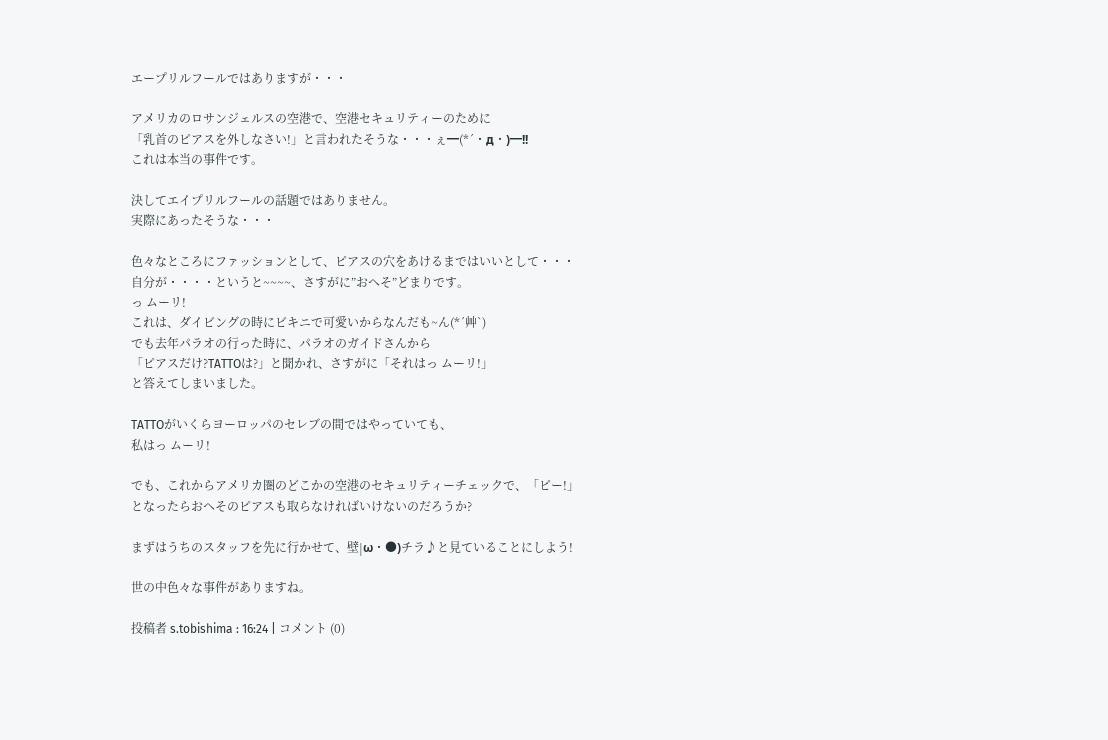エープリルフールではありますが・・・

アメリカのロサンジェルスの空港で、空港セキュリティーのために
「乳首のピアスを外しなさい!」と言われたそうな・・・ぇ━(*´・д・)━!!
これは本当の事件です。

決してエイプリルフールの話題ではありません。
実際にあったそうな・・・

色々なところにファッションとして、ピアスの穴をあけるまではいいとして・・・
自分が・・・・というと~~~~、さすがに”おへそ”どまりです。
っ ムーリ!
これは、ダイビングの時にビキニで可愛いからなんだも~ん(*´艸`)
でも去年パラオの行った時に、パラオのガイドさんから
「ピアスだけ?TATTOは?」と聞かれ、さすがに「それはっ ムーリ!」
と答えてしまいました。

TATTOがいくらヨーロッパのセレブの間ではやっていても、
私はっ ムーリ!

でも、これからアメリカ圏のどこかの空港のセキュリティーチェックで、「ピー!」
となったらおへそのピアスも取らなければいけないのだろうか?

まずはうちのスタッフを先に行かせて、壁|ω・●)チラ♪と見ていることにしよう!

世の中色々な事件がありますね。

投稿者 s.tobishima : 16:24 | コメント (0)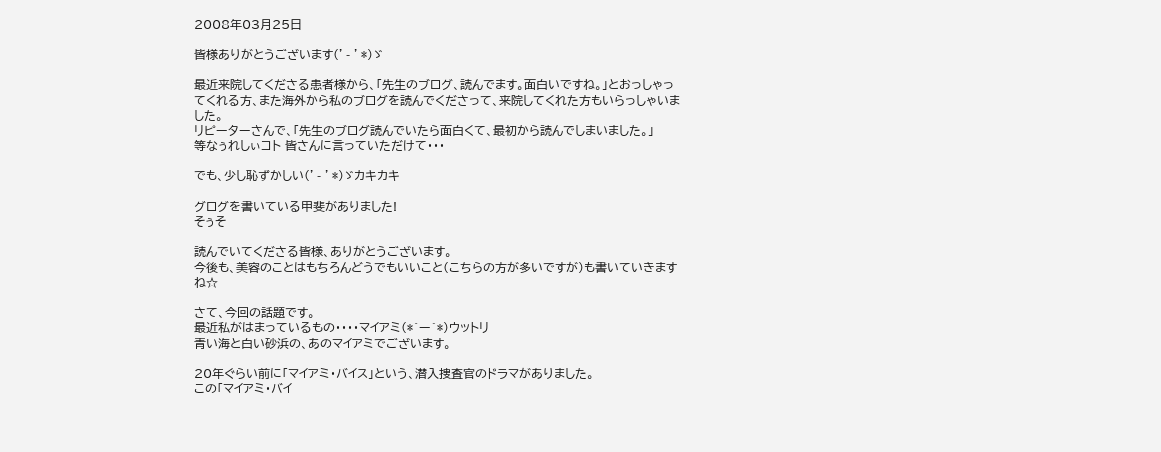2008年03月25日

皆様ありがとうございます(' - ' *)ゞ

最近来院してくださる患者様から、「先生のブログ、読んでます。面白いですね。」とおっしゃってくれる方、また海外から私のブログを読んでくださって、来院してくれた方もいらっしゃいました。
リピーターさんで、「先生のブログ読んでいたら面白くて、最初から読んでしまいました。」
等なぅれしぃコト 皆さんに言っていただけて・・・

でも、少し恥ずかしい(' - ' *)ゞカキカキ

グログを書いている甲斐がありました!
そぅそ

読んでいてくださる皆様、ありがとうございます。
今後も、美容のことはもちろんどうでもいいこと(こちらの方が多いですが)も書いていきますね☆

さて、今回の話題です。
最近私がはまっているもの・・・・マイアミ(*´ー`*)ウットリ
青い海と白い砂浜の、あのマイアミでございます。

20年ぐらい前に「マイアミ・バイス」という、潜入捜査官のドラマがありました。
この「マイアミ・バイ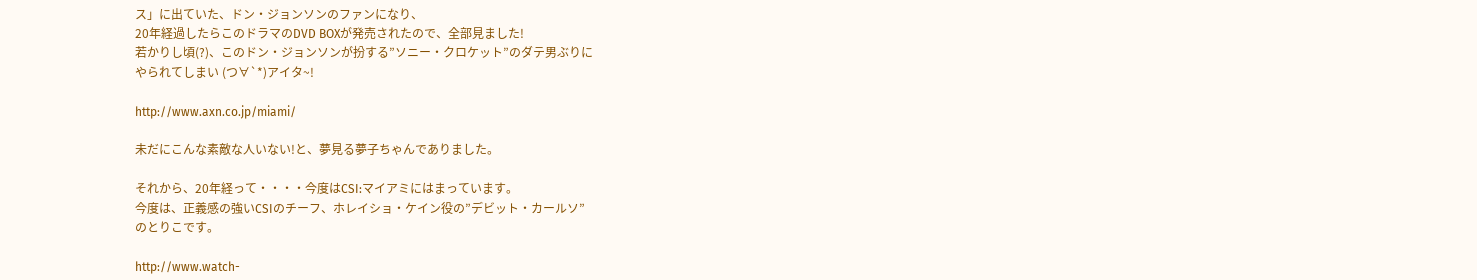ス」に出ていた、ドン・ジョンソンのファンになり、
20年経過したらこのドラマのDVD BOXが発売されたので、全部見ました!
若かりし頃(?)、このドン・ジョンソンが扮する”ソニー・クロケット”のダテ男ぶりに
やられてしまい (つ∀`*)アイタ~!

http://www.axn.co.jp/miami/

未だにこんな素敵な人いない!と、夢見る夢子ちゃんでありました。

それから、20年経って・・・・今度はCSI:マイアミにはまっています。
今度は、正義感の強いCSIのチーフ、ホレイショ・ケイン役の”デビット・カールソ”
のとりこです。

http://www.watch-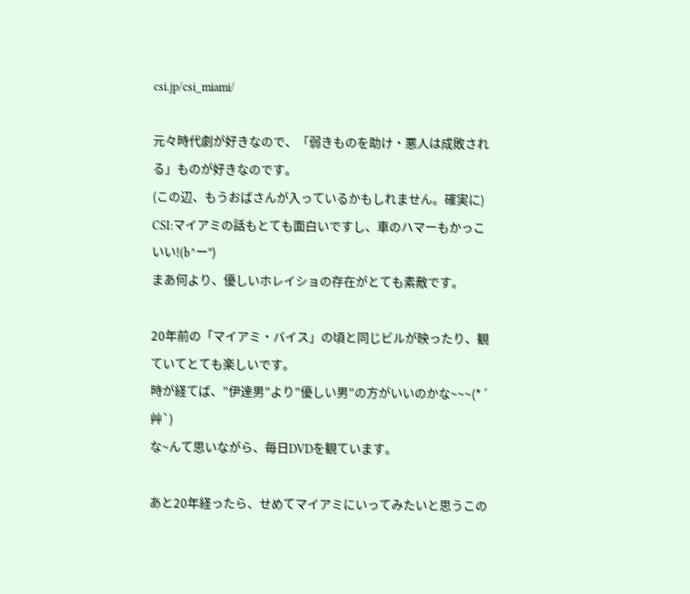csi.jp/csi_miami/

元々時代劇が好きなので、「弱きものを助け・悪人は成敗される」ものが好きなのです。
(この辺、もうおばさんが入っているかもしれません。確実に)
CSI:マイアミの話もとても面白いですし、車のハマーもかっこいい!(b^ー°)
まあ何より、優しいホレイショの存在がとても素敵です。

20年前の「マイアミ・バイス」の頃と同じビルが映ったり、観ていてとても楽しいです。
時が経てば、”伊達男”より”優しい男”の方がいいのかな~~~(*´艸`)
な~んて思いながら、毎日DVDを観ています。

あと20年経ったら、せめてマイアミにいってみたいと思うこの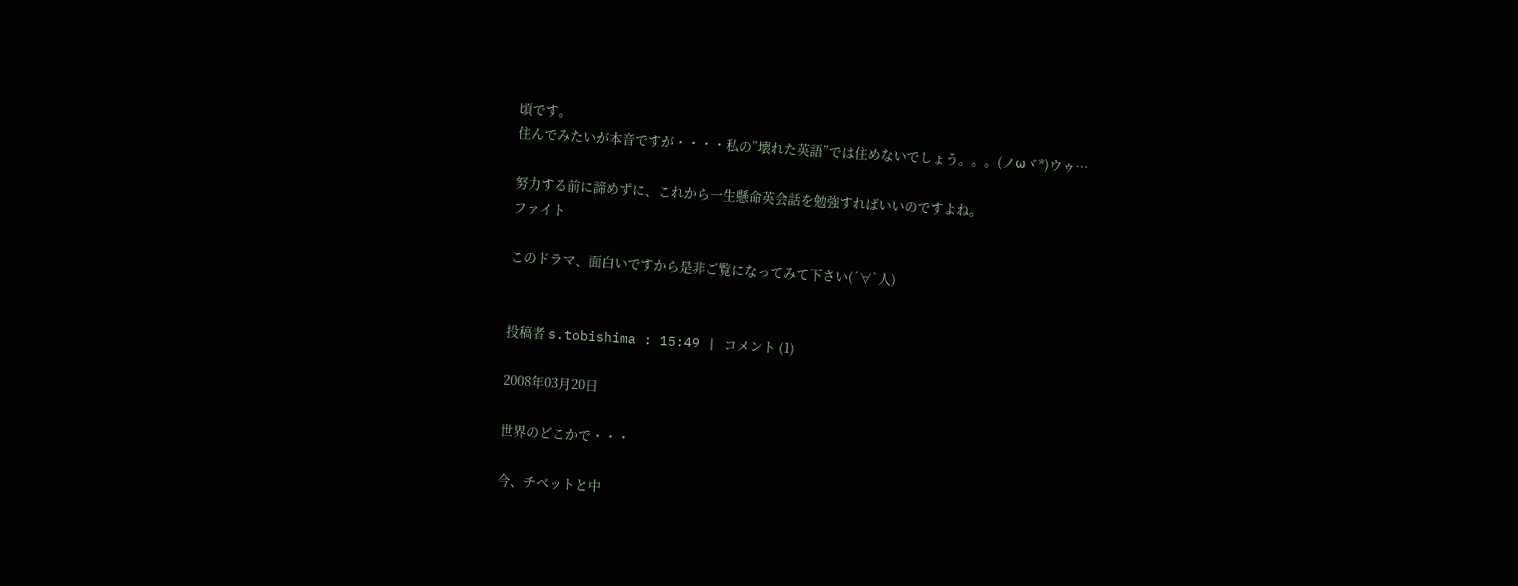頃です。
住んでみたいが本音ですが・・・・私の”壊れた英語”では住めないでしょう。。。(ノωヾ*)ウゥ…

努力する前に諦めずに、これから一生懸命英会話を勉強すればいいのですよね。
ファイト

このドラマ、面白いですから是非ご覧になってみて下さい(´∀`人)


投稿者 s.tobishima : 15:49 | コメント (1)

2008年03月20日

世界のどこかで・・・

今、チベットと中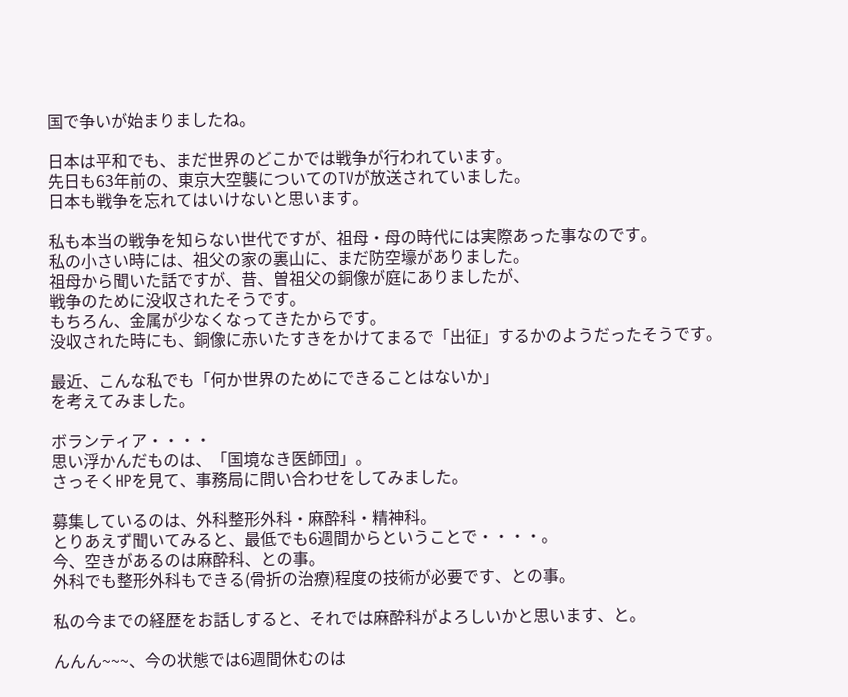国で争いが始まりましたね。

日本は平和でも、まだ世界のどこかでは戦争が行われています。
先日も63年前の、東京大空襲についてのTVが放送されていました。
日本も戦争を忘れてはいけないと思います。

私も本当の戦争を知らない世代ですが、祖母・母の時代には実際あった事なのです。
私の小さい時には、祖父の家の裏山に、まだ防空壕がありました。
祖母から聞いた話ですが、昔、曽祖父の銅像が庭にありましたが、
戦争のために没収されたそうです。
もちろん、金属が少なくなってきたからです。
没収された時にも、銅像に赤いたすきをかけてまるで「出征」するかのようだったそうです。

最近、こんな私でも「何か世界のためにできることはないか」
を考えてみました。

ボランティア・・・・
思い浮かんだものは、「国境なき医師団」。
さっそくHPを見て、事務局に問い合わせをしてみました。

募集しているのは、外科整形外科・麻酔科・精神科。
とりあえず聞いてみると、最低でも6週間からということで・・・・。
今、空きがあるのは麻酔科、との事。
外科でも整形外科もできる(骨折の治療)程度の技術が必要です、との事。

私の今までの経歴をお話しすると、それでは麻酔科がよろしいかと思います、と。

んんん~~~、今の状態では6週間休むのは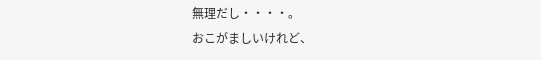無理だし・・・・。
おこがましいけれど、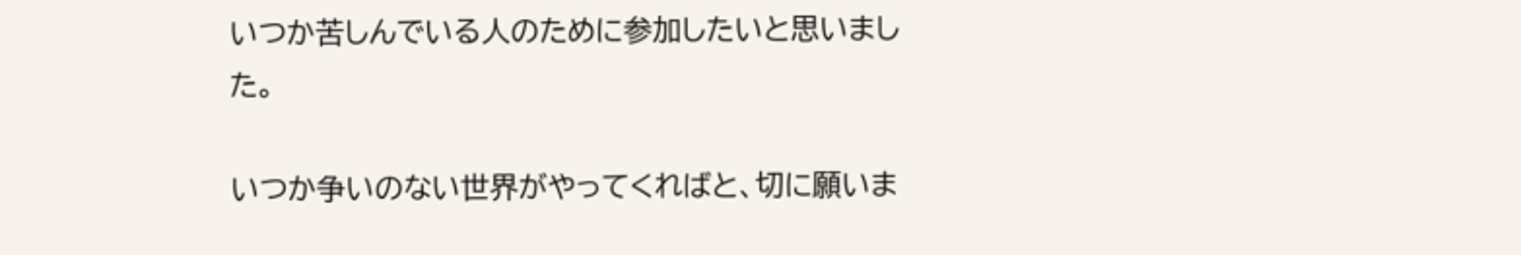いつか苦しんでいる人のために参加したいと思いました。

いつか争いのない世界がやってくればと、切に願いま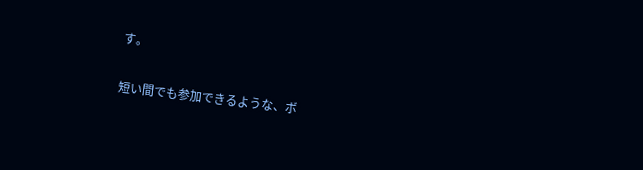す。

短い間でも参加できるような、ボ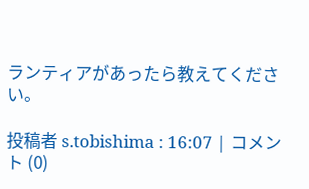ランティアがあったら教えてください。

投稿者 s.tobishima : 16:07 | コメント (0)